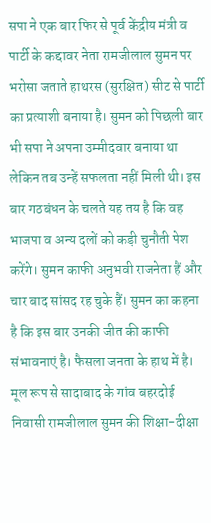सपा ने एक बार फिर से पूर्व केंद्रीय मंत्री व पार्टी के कद्दावर नेता रामजीलाल सुमन पर भरोसा जताते हाथरस (सुरक्षित) सीट से पार्टी का प्रत्याशी बनाया है। सुमन को पिछली बार भी सपा ने अपना उम्मीदवार बनाया था लेकिन तब उन्हें सफलता नहीं मिली थी। इस बार गठबंधन के चलते यह तय है कि वह भाजपा व अन्य दलों को कड़ी चुनौती पेश करेंगे। सुमन काफी अनुभवी राजनेता हैं और चार बाद सांसद रह चुके हैं। सुमन का कहना है कि इस बार उनकी जीत की काफी संभावनाएं है। फैसला जनता के हाथ में है।
मूल रूप से सादाबाद के गांव बहरदोई निवासी रामजीलाल सुमन की शिक्षा-दीक्षा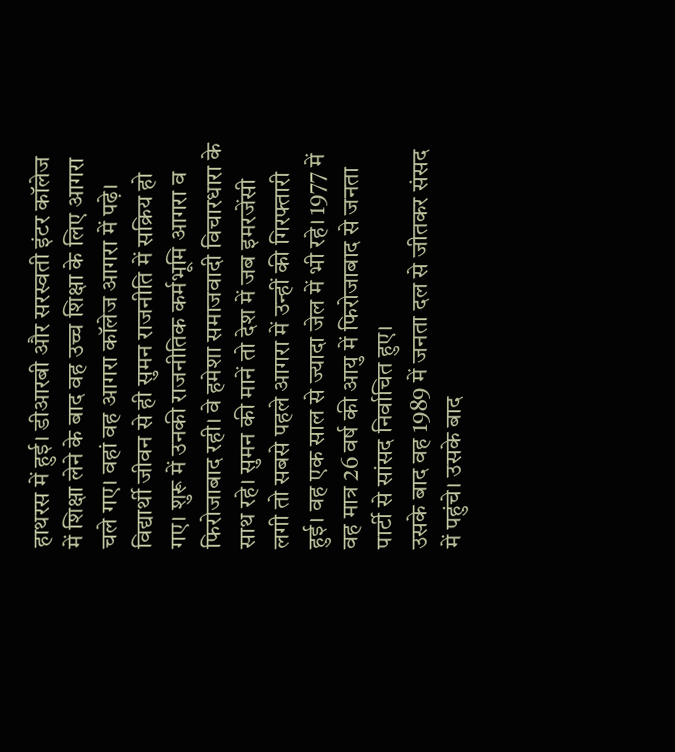हाथरस में हुई। डीआरबी और सरस्वती इंटर कॉलेज में शिक्षा लेने के बाद वह उच्च शिक्षा के लिए आगरा चले गए। वहां वह आगरा कॉलेज आगरा में पढ़े। विद्यार्थी जीवन से ही सुमन राजनीति में सक्रिय हो गए। शुरू में उनकी राजनीतिक कर्मभूमि आगरा व फिरोजाबाद रही। वे हमेशा समाजवादी विचारधारा के साथ रहे। सुमन की मानें तो देश में जब इमरजेंसी लगी तो सबसे पहले आगरा में उन्हीं की गिरफ्तारी हुई। वह एक साल से ज्यादा जेल में भी रहे। 1977 में वह मात्र 26 वर्ष की आयु में फिरोजाबाद से जनता पार्टी से सांसद निर्वाचित हुए।
उसके बाद वह 1989 में जनता दल से जीतकर संसद में पहुंचे। उसके बाद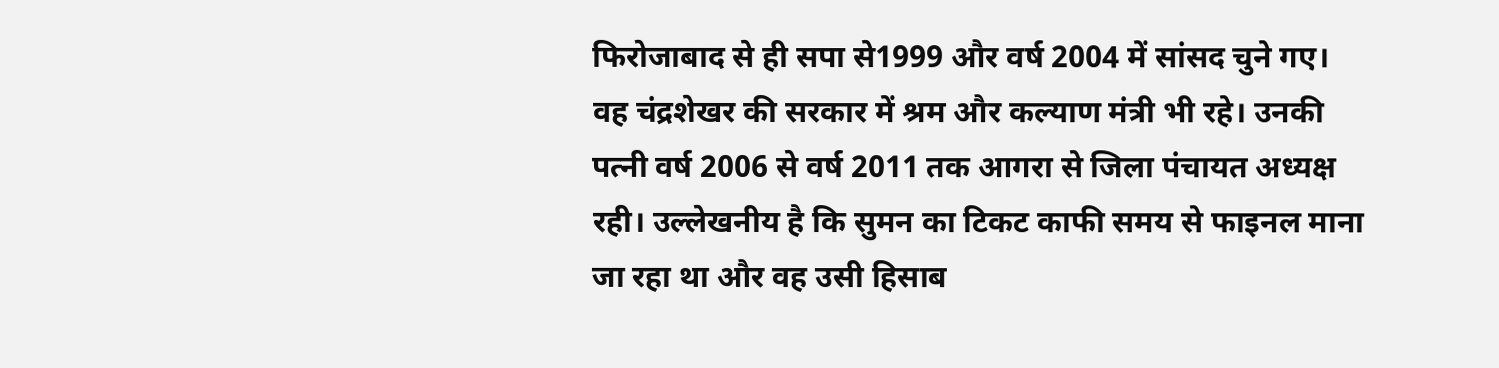फिरोजाबाद से ही सपा से1999 और वर्ष 2004 में सांसद चुने गए। वह चंद्रशेखर की सरकार में श्रम और कल्याण मंत्री भी रहे। उनकी पत्नी वर्ष 2006 से वर्ष 2011 तक आगरा से जिला पंचायत अध्यक्ष रही। उल्लेखनीय है कि सुमन का टिकट काफी समय से फाइनल माना जा रहा था और वह उसी हिसाब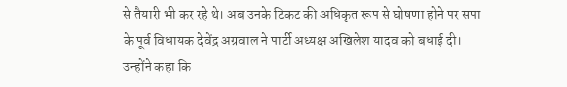से तैयारी भी कर रहे थे। अब उनके टिकट की अधिकृत रूप से घोषणा होने पर सपा के पूर्व विधायक देवेंद्र अग्रवाल ने पार्टी अध्यक्ष अखिलेश यादव को बधाई दी। उन्होंने कहा कि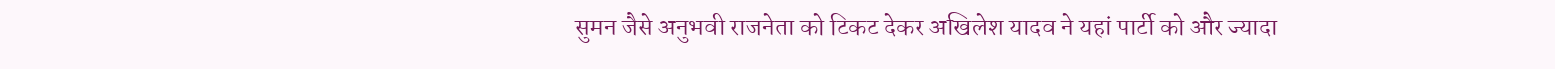सुमन जैसे अनुभवी राजनेता को टिकट देकर अखिलेश यादव ने यहां पार्टी को और ज्यादा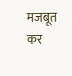मजबूत कर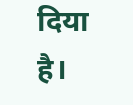दिया है।